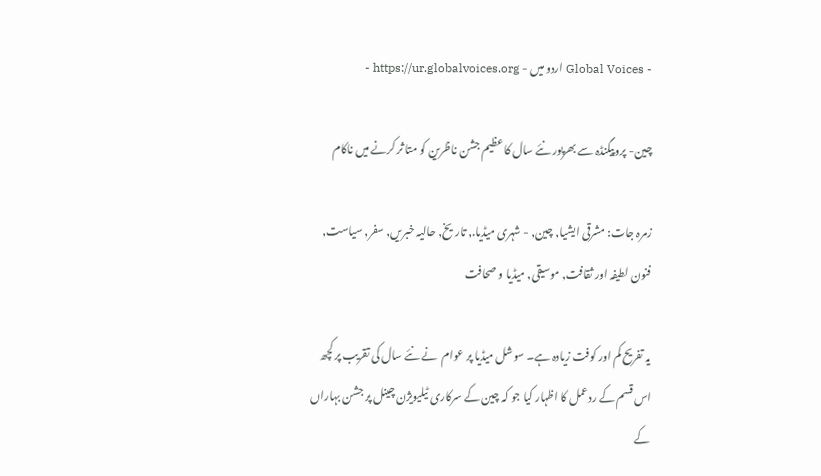- Global Voices اردو میں - https://ur.globalvoices.org -

چین- پروپیگنڈہ سے بھرپور نئے سال کا عظیم جشن ناظرین کو متا ثر کرنے میں ناکام

زمرہ جات: مشرقی ایشیا, چین, - شہری میڈیا., تاریخ, حالیہ خبریں, سفر, سیاست, فنون لطیفہ اور ثقافت, موسیقی, میڈیا و صحافت

یہ تفریح کم اور کوفت زیادہ ہے۔ سوشل میڈیا پر عوام  نے نئے سال کی تقریب پر کچھ اس قسم کے ردعمل کا اظہار کیا جو کہ چین کے سرکاری ٹیلیویژن چینل پر جشن بہاراں کے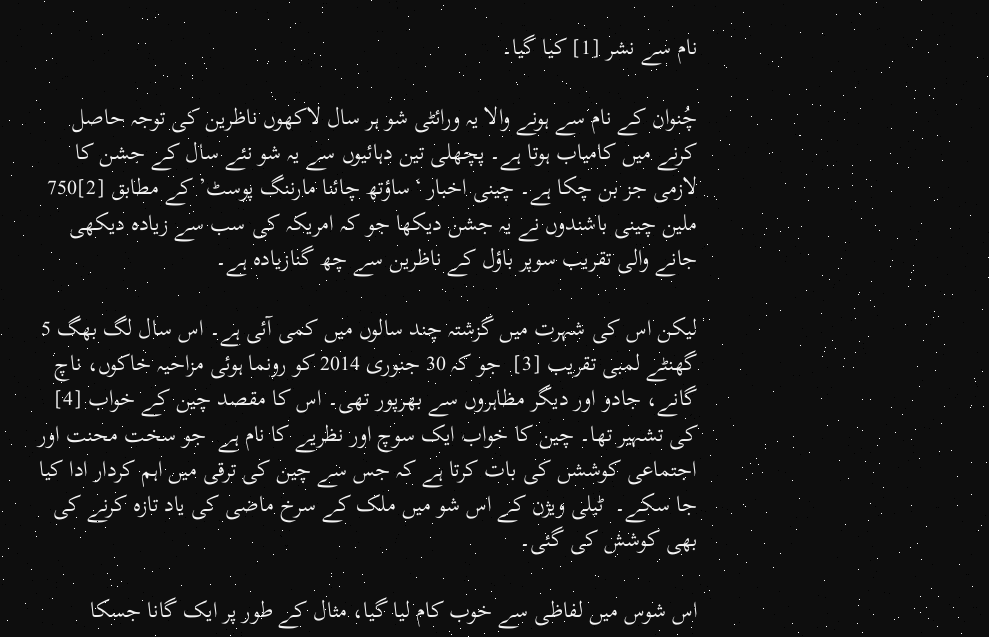نام سے نشر [1] کیا گیا۔

چُنوان کے نام سے ہونے والا یہ ورائٹی شو ہر سال لاکھوں ناظرین کی توجہ حاصل کرنے میں کامیاب ہوتا ہے۔ پچھلی تین دہائیوں سے یہ شو نئے سال کے جشن کا لازمی جز بن چکا ہے۔ چینی اخبار ‘ساؤتھ چائنا مارننگ پوسٹ’ کے مطابق [2]750 ملین چینی باشندوں نے یہ جشن دیکھا جو کہ امریکہ کی سب سے زیادہ دیکھی جانے والی تقریب سوپر باؤل کے ناظرین سے چھ گنازیادہ ہے۔

لیکن اس کی شہرت میں گزشتہ چند سالوں میں کمی آئی ہے۔ اس سال لگ بھگ 5 گھنٹے لمبی تقریب [3]  جو کہ 30 جنوری 2014 کو رونما ہوئی مزاحیہ خاکوں، ناچ گانے، جادو اور دیگر مظاہروں سے بھرپور تھی۔ اس کا مقصد چین کے خواب [4] کی تشہیر تھا۔ چین کا خواب ایک سوچ اور نظریے کا نام ہے  جو سخت محنت اور اجتماعی کوششں کی بات کرتا ہے کہ جس سے چین کی ترقی میں اہم کردار ادا کیا جا سکے۔  ٹیلی ویژن کے اس شو میں ملک کے سرخ ماضی کی یاد تازہ کرنے کی بھی کوشش کی گئی۔

اس شوس میں لفاظی سے خوب کام لیا گیا، مثال کے طور پر ایک گانا جسکا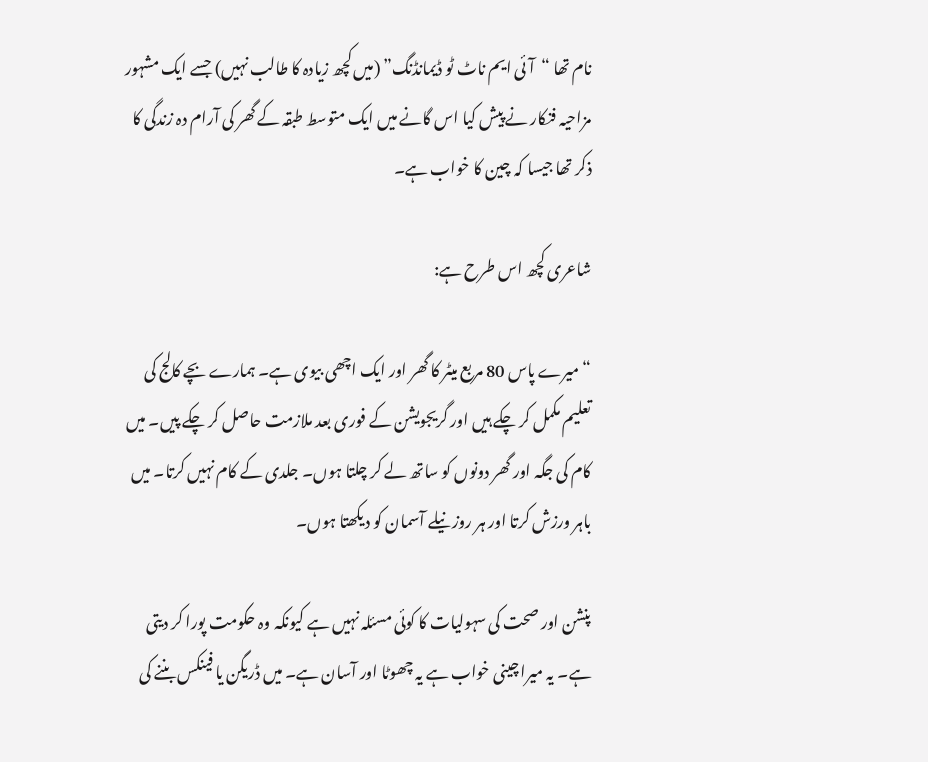نام تھا “آئی ایم ناٹ ٹو ڈیمانڈنگ” (میں کچھ زیادہ کا طالب نہیں) جسے ایک مشہور مزاحیہ فنکار نے پیش کیا اس گانے میں ایک متوسط طبقہ کے گھر کی آرام دہ زندگی کا ذکر تھا جیسا کہ چین کا خواب ہے۔

شاعری کچھ اس طرح ہے:

“میرے پاس 80 مربع میٹر کا گھر اور ایک اچھی بیوی ہے۔ ہمارے بچے کالج کی تعلیم مکمل کر چکے ہیں اور گریجویشن کے فوری بعد ملازمت حاصل کر چکے پیں۔ میں کام کی جگہ اور گھر دونوں کو ساتھ لے کر چلتا ہوں۔ جلدی کے کام نہیں کرتا۔ میں باہر ورزش کرتا اور ہر روز نیلے آسمان کو دیکھتا ہوں۔

پنشن اور صحت کی سہولیات کا کوئی مسئلہ نہیں ہے کیونکہ وہ حکومت پورا کر دیتی ہے۔ یہ میرا چینی خواب ہے یہ چھوٹا اور آسان ہے۔ میں ڈریگن یا فینکس بننے کی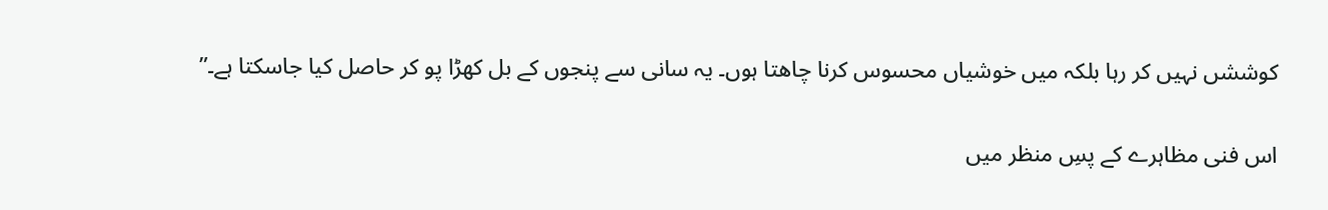کوششں نہیں کر رہا بلکہ میں خوشیاں محسوس کرنا چاھتا ہوں۔ یہ سانی سے پنجوں کے بل کھڑا پو کر حاصل کیا جاسکتا ہے۔”

اس فنی مظاہرے کے پسِ منظر میں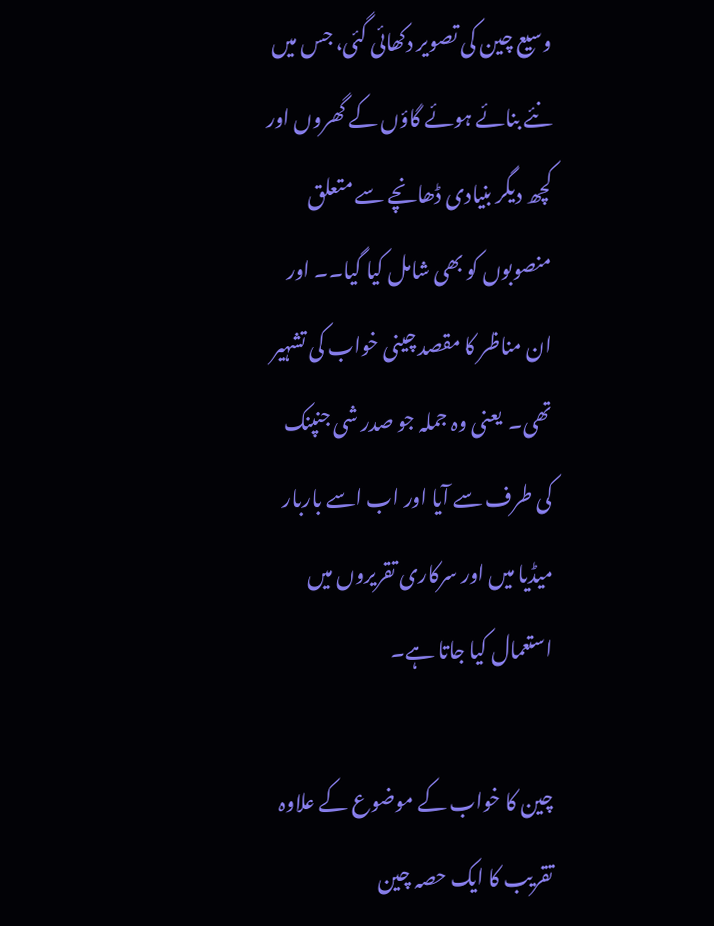وسیع چین کی تصویر دکھائی گئی، جس میں نئے بنائے ہوئے گاؤں کے گھروں اور کچھ دیگر بنیادی ڈھانچے سے متعلق منصوبوں کو بھی شامل کیا گیا۔۔ اور ان مناظر کا مقصد چینی خواب کی تشہیر تھی۔  یعنی وہ جملہ جو صدر شی جنپنک کی طرف سے آیا اور اب اسے باربار میڈیا میں اور سرکاری تقریروں میں استعمال کیا جاتا ہے۔

چین کا خواب کے موضوع کے علاوہ تقریب کا ایک حصہ چین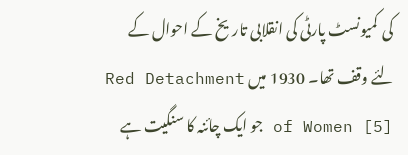کی  کمیونسٹ پارٹی کی انقلابی تاریخ کے احوال کے لئے وقف تھا۔ 1930 میں Red Detachment of Women [5] جو ایک چائنہ کا سنگیت ہے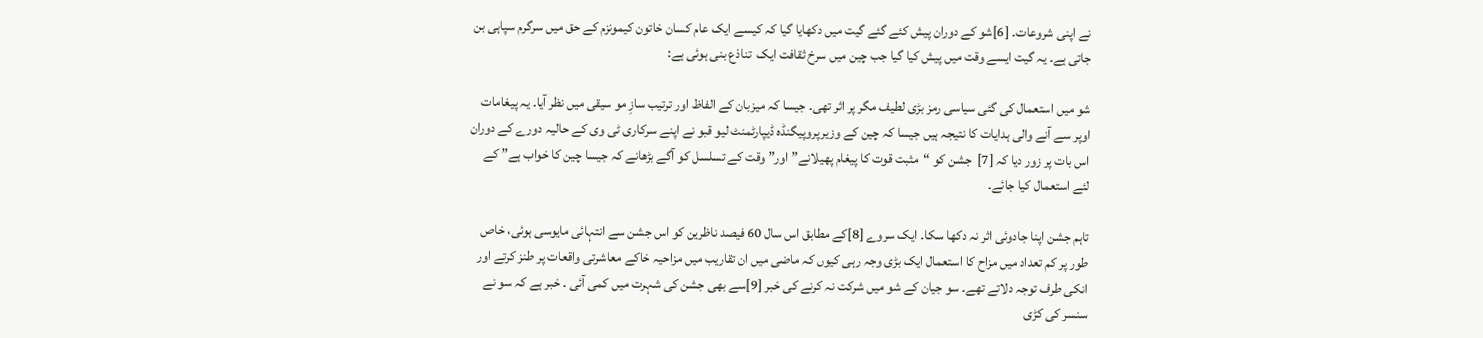نے اپنی شروعات۔ [6]شو کے دوران پیش کئے گئے گیت میں دکھایا گیا کہ کیسے ایک عام کسان خاتون کیمونزم کے حق میں سرگرم سپاہی بن جاتی ہے۔ یہ گیت ایسے وقت میں پیش کیا گیا جب چین میں سرخ ثقافت ایک  تناذع بنی ہوئی ہے:

شو میں استعمال کی گئی سیاسی رمز بڑی لطیف مگر پر اثر تھی۔ جیسا کہ میزبان کے الفاظ اور ترتیب سازِ مو سیقی میں نظر آیا۔ یہ پیغامات اوپر سے آنے والی ہدایات کا نتیجہ ہیں جیسا کہ چین کے وزیرپروپیگنڈہ ڈیپارٹمنٹ لیو قبو نے اپنے سرکاری ٹی وی کے حالیہ دورے کے دوران اس بات پر زور دیا کہ [7]  جشن کو “مثبت قوت کا پیغام پھیلانے” اور” وقت کے تسلسل کو آگے بڑھانے کہ جیسا چین کا خواب ہے” کے لئے استعمال کیا جائے۔

تاہم جشن اپنا جادوئی اثر نہ دکھا سکا۔ ایک سروے [8]کے مطابق اس سال 60 فیصد ناظرین کو اس جشن سے انتہائی مایوسی ہوئی، خاص طور پر کم تعداد میں مزاح کا استعمال ایک بڑی وجہ رہی کیوں کہ ماضی میں ان تقاریب میں مزاحیہ خاکے معاشرتی واقعات پر طنز کرتے اور انکی طرف توجہ دلاتے تھے۔ سو جیان کے شو میں شرکت نہ کرنے کی خبر [9]سے بھی جشن کی شہرت میں کمی آئی ۔ خبر ہے کہ سو نے سنسر کی کڑی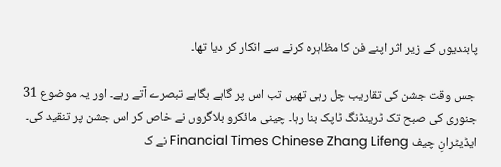پابندیوں کے زیر اثر اپنے فن کا مظاہرہ کرنے سے انکار کر دیا تھا۔

 جس وقت جشن کی تقاریب چل رہی تھیں تب اس پر گاہے بگاہے تبصرے آتے رہے۔ اور یہ موضوع 31 جنوری کی صبح تک ٹرینڈنگ ٹاپک بنا رہا۔ چینی مائکرو بلاگروں نے خاص کر اس جشن پر تنقید کی۔ ایڈیٹرانِ چیف Financial Times Chinese Zhang Lifeng نے ک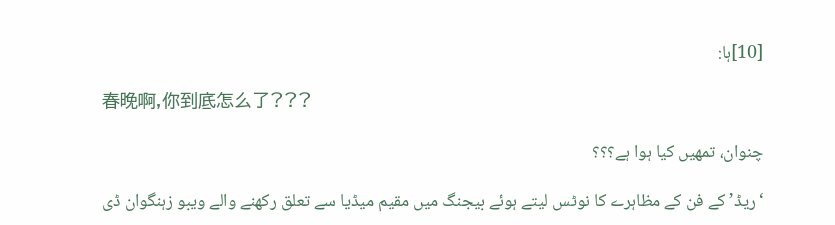[10]ہا:

春晚啊,你到底怎么了???

چنوان، تمھیں کیا ہوا ہے؟؟؟

‘ریڈ’ کے فن کے مظاہرے کا نوٹس لیتے ہوئے بیجنگ میں مقیم میڈیا سے تعلق رکھنے والے ویبو زہنگوان ڈی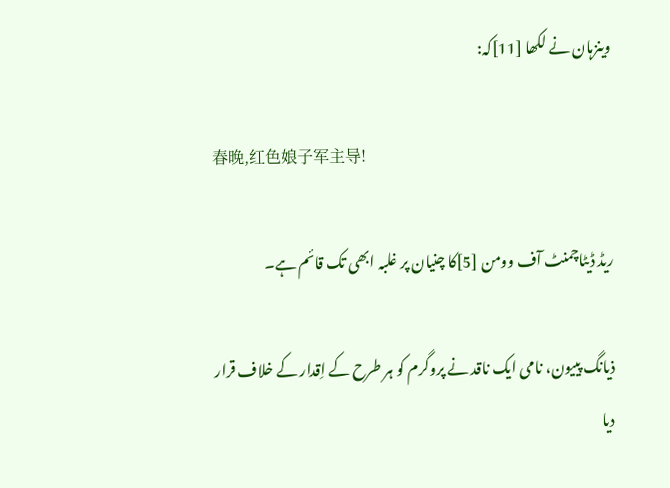وینزہان نے لکھا [11]کہ:

春晚,红色娘子军主导!

ریڈ ڈیٹاچمنٹ آف وومن [5]کا چنیان پر غلبہ ابھی تک قائم ہے۔

ذیانگ پییون، نامی ایک ناقد نے پروگرم کو ہر طرح کے اِقدار کے خلاف قرار دیا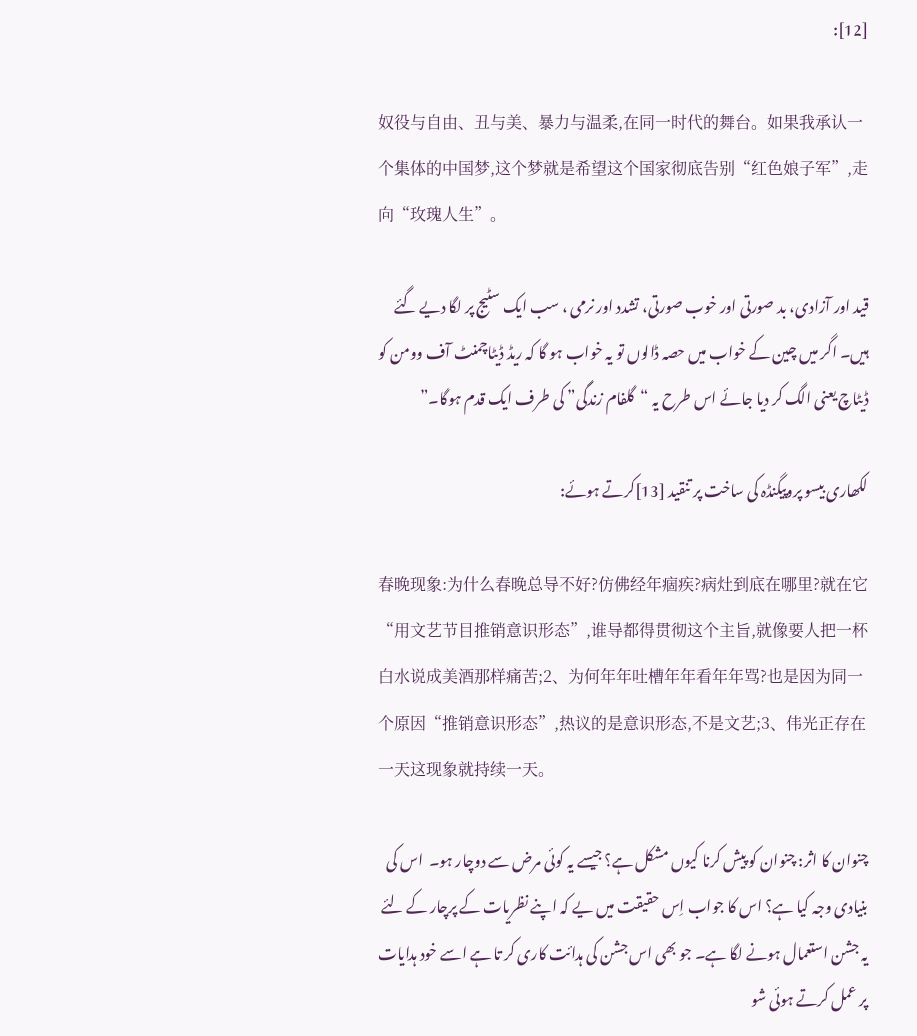[12]:

奴役与自由、丑与美、暴力与温柔,在同一时代的舞台。如果我承认一个集体的中国梦,这个梦就是希望这个国家彻底告别“红色娘子军”,走向“玫瑰人生”。

قید اور آزادی، بد صورتی اور خوب صورتی، تشدد اور نرمی ، سب ایک سٹیج پر لگا دیے گئے ہیں۔ اگر میں چین کے خواب میں حصہ ڈالوں تو یہ خواب ہو گا کہ ریڈ ڈیٹاچمنٹ آف وومن کو ڈیٹاچ یعنی الگ کر دیا جائے اس طرح یہ “گلفام زندگی” کی طرف ایک قدم ہوگا۔”

لکھاری بیسو پروپیگنڈہ کی ساخت پر تنقید [13]کرتے ہوئے:

春晚现象:为什么春晚总导不好?仿佛经年痼疾?病灶到底在哪里?就在它“用文艺节目推销意识形态”,谁导都得贯彻这个主旨,就像要人把一杯白水说成美酒那样痛苦;2、为何年年吐槽年年看年年骂?也是因为同一个原因“推销意识形态”,热议的是意识形态,不是文艺;3、伟光正存在一天这现象就持续一天。

چنوان کا اثر: چنوان کو پیش کرنا کیوں مشکل ہے؟ جیسے یہ کوئی مرض سے دوچار ہو۔  اس کی بنیادی وجہ کیا ہے؟ اس کا جواب اِس حقیقت میں یے کہ اپنے نظریات کے پرچار کے لئے یہ جشن استعمال ہونے لگا ہے۔ جو بھی اس جشن کی ہدائت کاری کر تا ہے اسے خود ہدایات پر عمل کرتے ہوئی شو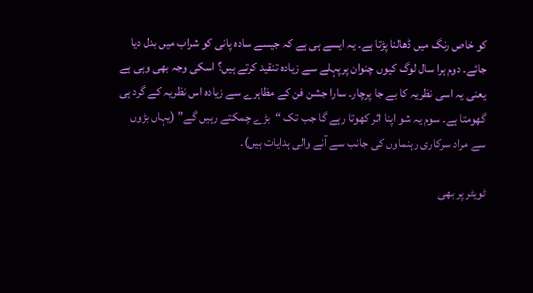کو خاص رنگ میں ڈھالنا پڑتا ہے۔ یہ ایسے ہی ہے کہ جیسے سادہ پانی کو شراب میں بدل دیا جائے۔ دوم ہرا سال لوگ کیوں چنوان پرپہلے سے زیادہ تنقید کرتے ہیں؟ اسکی وجہ بھی وہی ہے یعنی یہ اسی نظریہ کا بے جا پرچار۔ سارا جشن فن کے مظاہرے سے زیادہ اس نظریہ کے گرد ہی گھومتا ہے۔ سوم یہ شو اپنا اثر کھوتا رہے گا جب تک “بڑے چمکتے رہیں گے” (یہاں بڑوں سے مراد سرکاری رہنماوں کی جانب سے آنے والی ہدایات ہیں)۔

ٹویٹر پر بھی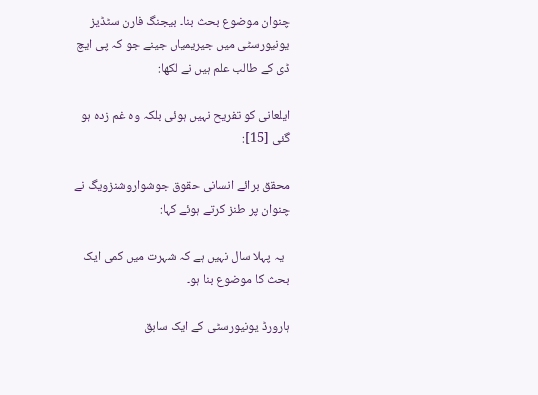چنوان موضوع بحث بنا۔ بیجنگ فارن سٹڈیز یونیورسٹی میں جیریمیاں جینے جو کہ پی ایچ ڈی کے طالب علم ہیں نے لکھا:

ایلعانی کو تفریح نہیں ہوئی بلکہ وہ غم زدہ ہو گئی [15]:

محقق برائے انسانی حقوق جوشواروشنزویگ نے چنوان پر طنز کرتے ہوئے کہا:

  یہ پہلا سال نہیں ہے کہ شہرت میں کمی ایک بحث کا موضوع بنا ہو۔

ہارورڈ یونیورسٹی کے ایک سابق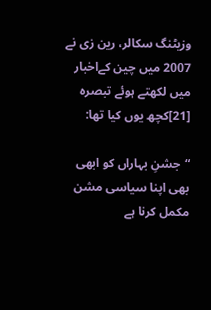وزیٹنگ سکالر، رین زی نے 2007 میں چین کےاخبار میں لکھتے ہوئے تبصرہ [21]کچھ یوں کیا تھا:

“جشنِ بہاراں کو ابھی بھی اپنا سیاسی مشن مکمل کرنا ہے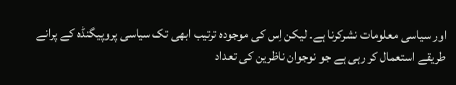اور سیاسی معلومات نشرکرنا ہے۔ لیکن اِس کی موجودہ ترتیب ابھی تک سیاسی پروپیگنڈہ کے پرانے طریقے استعمال کر رہی ہے جو نوجوان ناظرین کی تعداد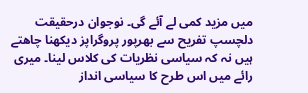میں مزید کمی لے آئے گی۔ نوجوان درحقیقت دلچسپ تفریح سے بھرپور پروگراپز دیکھنا چاھتے ہیں نہ کہ سیاسی نظریات کی کلاس لینا۔ میری رائے میں اس طرح کا سیاسی انداز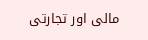مالی اور تجارتی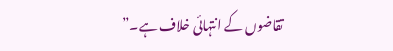تقاضوں کے انتہائی خلاف ہے۔”